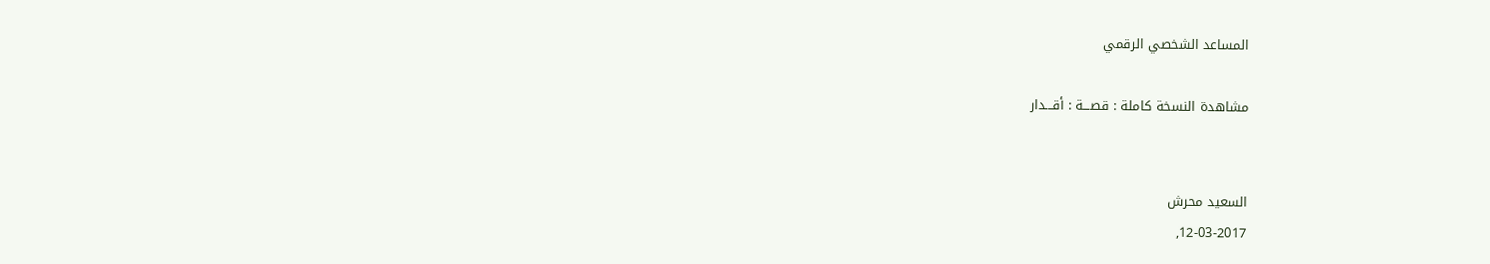المساعد الشخصي الرقمي

مشاهدة النسخة كاملة : قصـــة : أقـــدار


السعيد محرش
12-03-2017,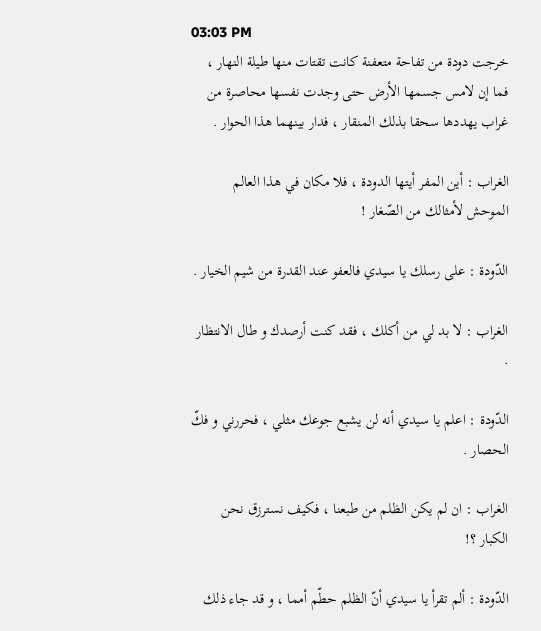03:03 PM
خرجت دودة من تفاحة متعفنة كانت تقتات منها طيلة النهار ، فما إن لامس جسمها الأرض حتى وجدت نفسها محاصرة من غراب يهددها سحقا بذلك المنقار ، فدار بينهما هذا الحوار .

الغراب : أين المفر أيتها الدودة ، فلا مكان في هذا العالم الموحش لأمثالك من الصّغار !

الدّودة : على رسلك يا سيدي فالعفو عند القدرة من شيم الخيار .

الغراب : لا بد لي من أكلك ، فقد كنت أرصدك و طال الانتظار .

الدّودة : اعلم يا سيدي أنه لن يشبع جوعك مثلي ، فحررني و فكّ الحصار .

الغراب : ان لم يكن الظلم من طبعنا ، فكيف نسترزق نحن الكبار ؟!

الدّودة : ألم تقرأ يا سيدي أنّ الظلم حطّم أمما ، و قد جاء ذلك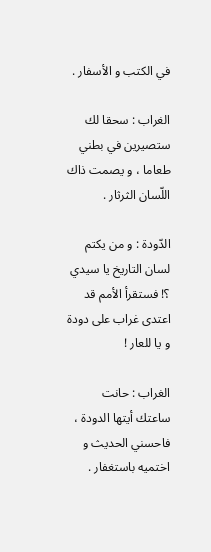في الكتب و الأسفار .

الغراب : سحقا لك ستصيرين في بطني طعاما ، و يصمت ذاك اللّسان الثرثار .

الدّودة : و من يكتم لسان التاريخ يا سيدي ؟! فستقرأ الأمم قد اعتدى غراب على دودة
و يا للعار !

الغراب : حانت ساعتك أيتها الدودة ، فاحسني الحديث و اختميه باستغفار .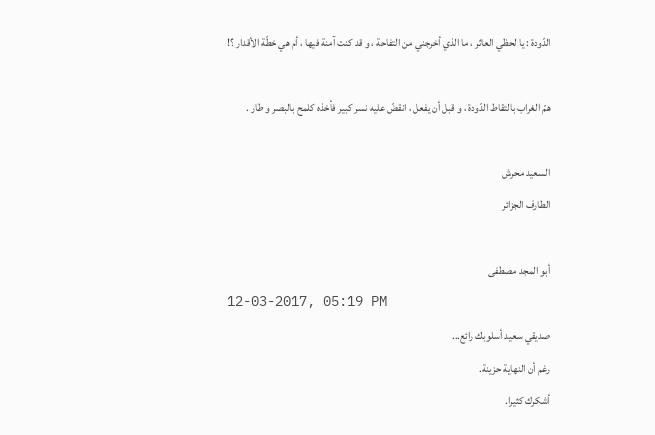الدّودة : يا لحظي العاثر ، ما الذي أخرجني من التفاحة ، و قد كنت آمنة فيها ، أم هي خطّة الأقدار ؟!

همّ الغراب بالتقاط الدّودة ، و قبل أن يفعل ، انقضّ عليه نسر كبير فأخذه كلمح بالبصر و طار .

السعيد محرش
الطارف الجزائر

أبو المجد مصطفى
12-03-2017, 05:19 PM
صديقي سعيد أسلوبك رائع...
رغم أن النهاية حزينة.
أشكرك كثيرا.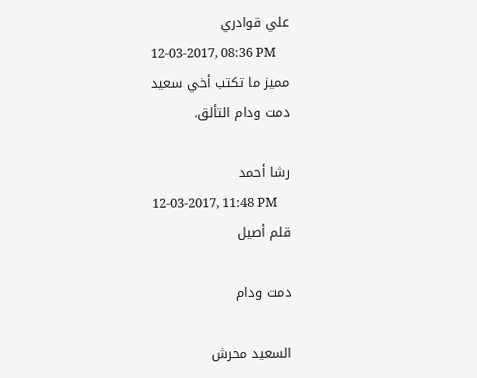علي قوادري
12-03-2017, 08:36 PM
مميز ما تكتب أخي سعيد
دمت ودام التألق.

رشا أحمد
12-03-2017, 11:48 PM
قلم أصيل

دمت ودام

السعيد محرش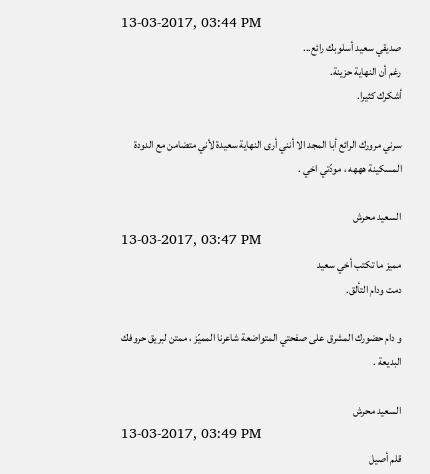13-03-2017, 03:44 PM
صديقي سعيد أسلوبك رائع...
رغم أن النهاية حزينة.
أشكرك كثيرا.

سرني مرورك الرائع أبا المجد الا أنني أرى النهاية سعيدة لأني متضامن مع الدودة المسكينة هههه ، مودّتي اخي .

السعيد محرش
13-03-2017, 03:47 PM
مميز ما تكتب أخي سعيد
دمت ودام التألق.

و دام حضورك المشرق على صفحتي المتواضعة شاعرنا المميّز ، ممتن لبريق حروفك البديعة .

السعيد محرش
13-03-2017, 03:49 PM
قلم أصيل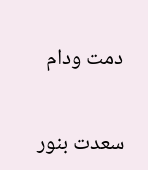دمت ودام


سعدت بنور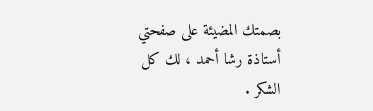بصمتك المضيئة على صفحتي أستاذة رشا أحمد ، لك كل الشكر .